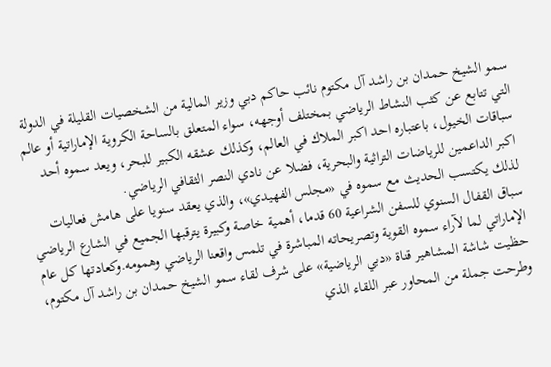سمو الشيخ حمدان بن راشد آل مكتوم نائب حاكم دبي وزير المالية من الشخصيات القليلة في الدولة التي تتابع عن كثب النشاط الرياضي بمختلف أوجهه، سواء المتعلق بالساحة الكروية الإماراتية أو عالم سباقات الخيول، باعتباره احد اكبر الملاك في العالم، وكذلك عشقه الكبير للبحر، ويعد سموه أحد اكبر الداعمين للرياضات التراثية والبحرية، فضلا عن نادي النصر الثقافي الرياضي.
لذلك يكتسب الحديث مع سموه في «مجلس الفهيدي»، والذي يعقد سنويا على هامش فعاليات سباق القفال السنوي للسفن الشراعية 60 قدما، أهمية خاصة وكبيرة يترقبها الجميع في الشارع الرياضي الإماراتي لما لآراء سموه القوية وتصريحاته المباشرة في تلمس واقعنا الرياضي وهمومه.وكعادتها كل عام حظيت شاشة المشاهير قناة «دبي الرياضية» على شرف لقاء سمو الشيخ حمدان بن راشد آل مكتوم، وطرحت جملة من المحاور عبر اللقاء الذي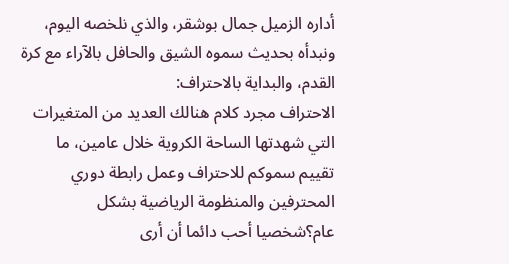أداره الزميل جمال بوشقر، والذي نلخصه اليوم، ونبدأه بحديث سموه الشيق والحافل بالآراء مع كرة القدم، والبداية بالاحتراف:
الاحتراف مجرد كلام هنالك العديد من المتغيرات التي شهدتها الساحة الكروية خلال عامين، ما تقييم سموكم للاحتراف وعمل رابطة دوري المحترفين والمنظومة الرياضية بشكل عام؟شخصيا أحب دائما أن أرى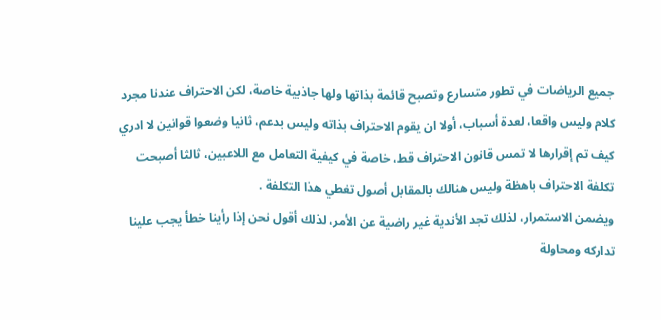جميع الرياضات في تطور متسارع وتصبح قائمة بذاتها ولها جاذبية خاصة، لكن الاحتراف عندنا مجرد كلام وليس واقعا، لعدة أسباب، أولا ان يقوم الاحتراف بذاته وليس بدعم، ثانيا وضعوا قوانين لا ادري كيف تم إقرارها لا تمس قانون الاحتراف قط، خاصة في كيفية التعامل مع اللاعبين، ثالثا أصبحت تكلفة الاحتراف باهظة وليس هنالك بالمقابل أصول تغطي هذا التكلفة .
ويضمن الاستمرار، لذلك تجد الأندية غير راضية عن الأمر، لذلك أقول نحن إذا رأينا خطأ يجب علينا تداركه ومحاولة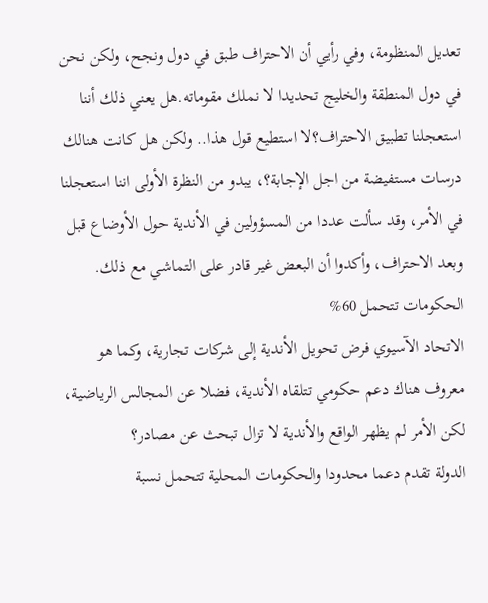تعديل المنظومة، وفي رأيي أن الاحتراف طبق في دول ونجح، ولكن نحن في دول المنطقة والخليج تحديدا لا نملك مقوماته.هل يعني ذلك أننا استعجلنا تطبيق الاحتراف؟لا استطيع قول هذا.. ولكن هل كانت هنالك درسات مستفيضة من اجل الإجابة؟، يبدو من النظرة الأولى اننا استعجلنا في الأمر، وقد سألت عددا من المسؤولين في الأندية حول الأوضاع قبل وبعد الاحتراف، وأكدوا أن البعض غير قادر على التماشي مع ذلك.
الحكومات تتحمل 60%
الاتحاد الآسيوي فرض تحويل الأندية إلى شركات تجارية، وكما هو معروف هناك دعم حكومي تتلقاه الأندية، فضلا عن المجالس الرياضية، لكن الأمر لم يظهر الواقع والأندية لا تزال تبحث عن مصادر؟
الدولة تقدم دعما محدودا والحكومات المحلية تتحمل نسبة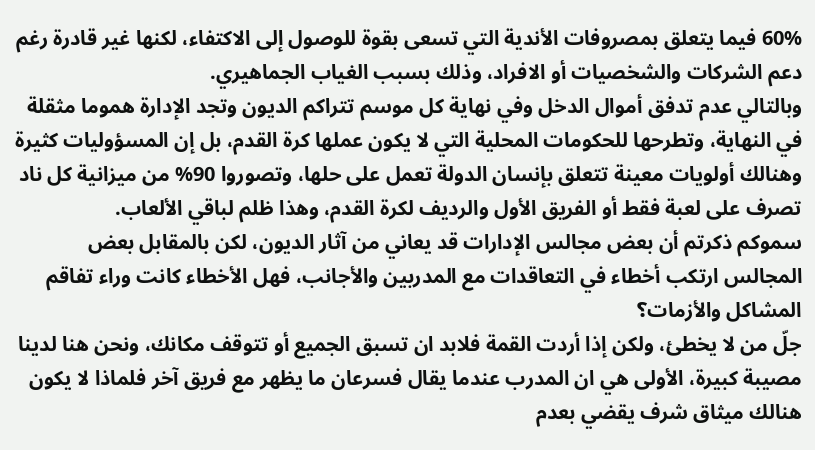60% فيما يتعلق بمصروفات الأندية التي تسعى بقوة للوصول إلى الاكتفاء، لكنها غير قادرة رغم دعم الشركات والشخصيات أو الافراد، وذلك بسبب الغياب الجماهيري.
وبالتالي عدم تدفق أموال الدخل وفي نهاية كل موسم تتراكم الديون وتجد الإدارة هموما مثقلة في النهاية، وتطرحها للحكومات المحلية التي لا يكون عملها كرة القدم، بل إن المسؤوليات كثيرة وهنالك أولويات معينة تتعلق بإنسان الدولة تعمل على حلها، وتصوروا 90% من ميزانية كل ناد تصرف على لعبة فقط أو الفريق الأول والرديف لكرة القدم، وهذا ظلم لباقي الألعاب.
سموكم ذكرتم أن بعض مجالس الإدارات قد يعاني من آثار الديون، لكن بالمقابل بعض المجالس ارتكب أخطاء في التعاقدات مع المدربين والأجانب، فهل الأخطاء كانت وراء تفاقم المشاكل والأزمات؟
جلّ من لا يخطئ، ولكن إذا أردت القمة فلابد ان تسبق الجميع أو تتوقف مكانك، ونحن هنا لدينا مصيبة كبيرة، الأولى هي ان المدرب عندما يقال فسرعان ما يظهر مع فريق آخر فلماذا لا يكون هنالك ميثاق شرف يقضي بعدم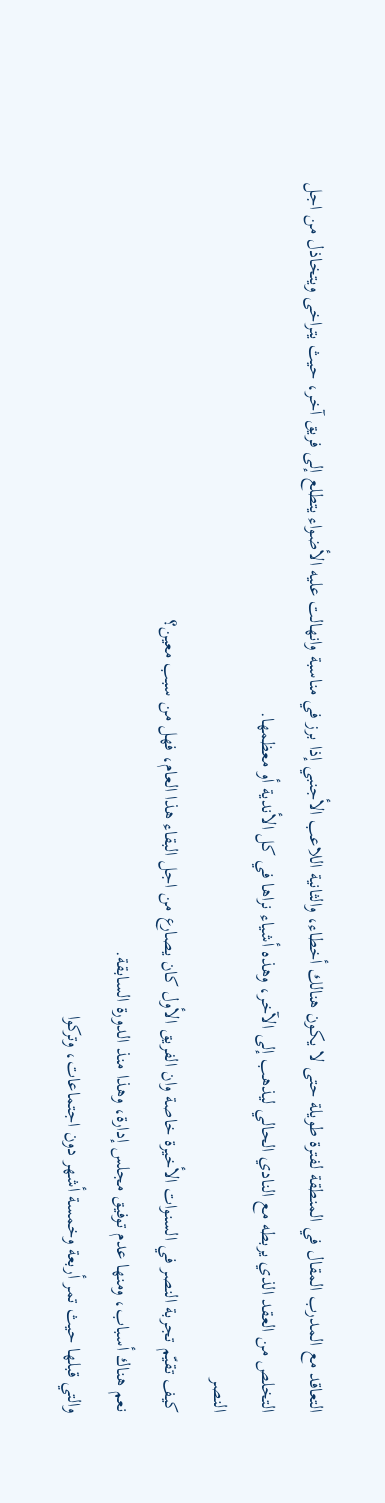التعاقد مع المدرب المقال في المنطقة لفترة طويلة حتى لا يكون هنالك أخطاء، والثانية اللاعب الأجنبي إذا برز في مناسبة وانهالت عليه الأضواء يتطلع إلى فريق آخر، حيث يتراخى ويتخاذل من اجل التخلص من العقد الذي يربطه مع النادي الحالي ليذهب إلى الآخر، وهذه أشياء نراها في كل الأندية أو معظمها.
النصر
كيف تقيّم تجربة النصر في السنوات الأخيرة خاصة وان الفريق الأول كان يصارع من اجل البقاء هذا العام، فهل من سبب معين؟
نعم هناك أسباب، ومنها عدم توفيق مجلس إدارة، وهذا منذ الدورة السابقة.
والتي قبلها حيث تمر أربعة وخمسة أشهر دون اجتماعات، وتركوا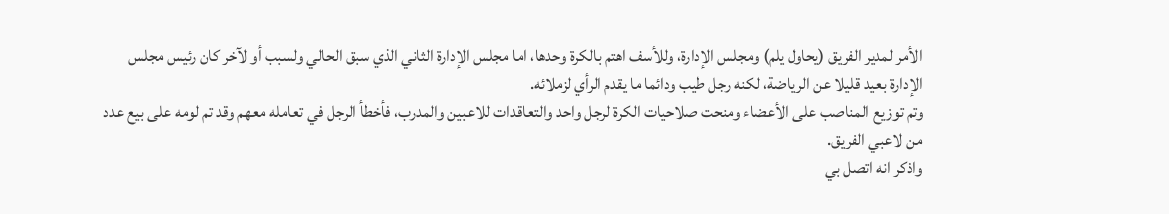الأمر لمدير الفريق (يحاول يلم) ومجلس الإدارة، وللأسف اهتم بالكرة وحدها، اما مجلس الإدارة الثاني الذي سبق الحالي ولسبب أو لآخر كان رئيس مجلس الإدارة بعيد قليلا عن الرياضة، لكنه رجل طيب ودائما ما يقدم الرأي لزملائه.
وتم توزيع المناصب على الأعضاء ومنحت صلاحيات الكرة لرجل واحد والتعاقدات للاعبين والمدرب، فأخطأ الرجل في تعامله معهم وقد تم لومه على بيع عدد من لاعبي الفريق.
واذكر انه اتصل بي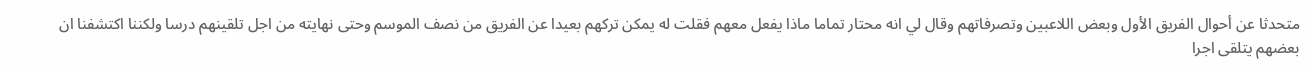متحدثا عن أحوال الفريق الأول وبعض اللاعبين وتصرفاتهم وقال لي انه محتار تماما ماذا يفعل معهم فقلت له يمكن تركهم بعيدا عن الفريق من نصف الموسم وحتى نهايته من اجل تلقينهم درسا ولكننا اكتشفنا ان بعضهم يتلقى اجرا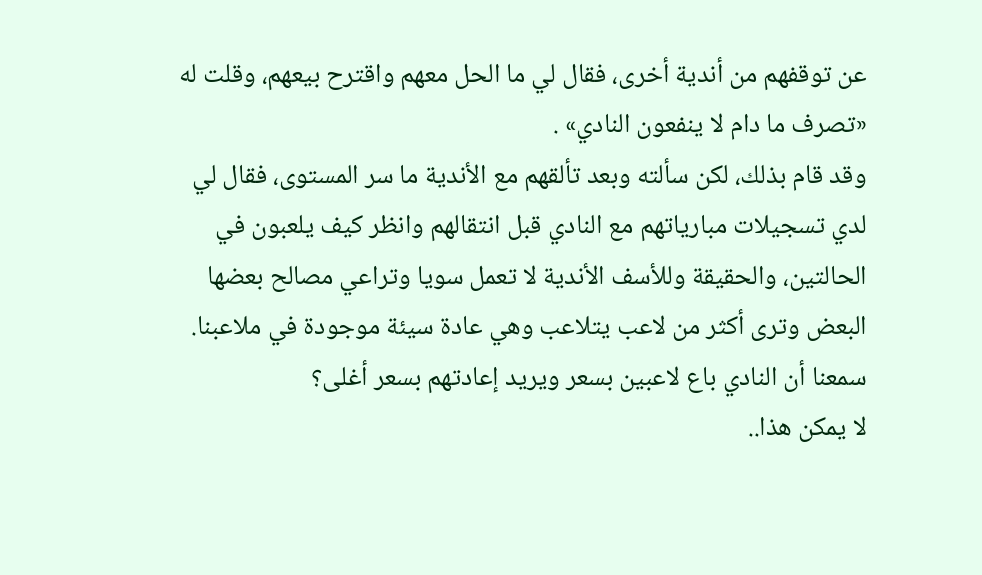عن توقفهم من أندية أخرى، فقال لي ما الحل معهم واقترح بيعهم، وقلت له «تصرف ما دام لا ينفعون النادي» .
وقد قام بذلك، لكن سألته وبعد تألقهم مع الأندية ما سر المستوى، فقال لي لدي تسجيلات مبارياتهم مع النادي قبل انتقالهم وانظر كيف يلعبون في الحالتين، والحقيقة وللأسف الأندية لا تعمل سويا وتراعي مصالح بعضها البعض وترى أكثر من لاعب يتلاعب وهي عادة سيئة موجودة في ملاعبنا.
سمعنا أن النادي باع لاعبين بسعر ويريد إعادتهم بسعر أغلى؟
لا يمكن هذا..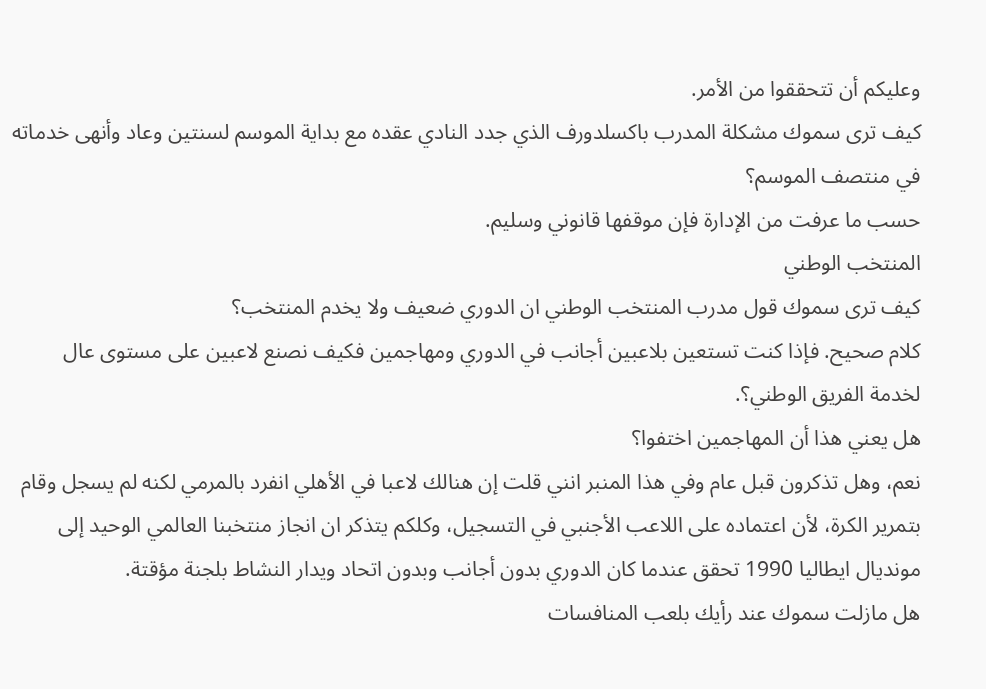وعليكم أن تتحققوا من الأمر.
كيف ترى سموك مشكلة المدرب باكسلدورف الذي جدد النادي عقده مع بداية الموسم لسنتين وعاد وأنهى خدماته في منتصف الموسم؟
حسب ما عرفت من الإدارة فإن موقفها قانوني وسليم.
المنتخب الوطني
كيف ترى سموك قول مدرب المنتخب الوطني ان الدوري ضعيف ولا يخدم المنتخب؟
كلام صحيح. فإذا كنت تستعين بلاعبين أجانب في الدوري ومهاجمين فكيف نصنع لاعبين على مستوى عال لخدمة الفريق الوطني؟.
هل يعني هذا أن المهاجمين اختفوا؟
نعم، وهل تذكرون قبل عام وفي هذا المنبر انني قلت إن هنالك لاعبا في الأهلي انفرد بالمرمي لكنه لم يسجل وقام بتمرير الكرة، لأن اعتماده على اللاعب الأجنبي في التسجيل، وكلكم يتذكر ان انجاز منتخبنا العالمي الوحيد إلى مونديال ايطاليا 1990 تحقق عندما كان الدوري بدون أجانب وبدون اتحاد ويدار النشاط بلجنة مؤقتة.
هل مازلت سموك عند رأيك بلعب المنافسات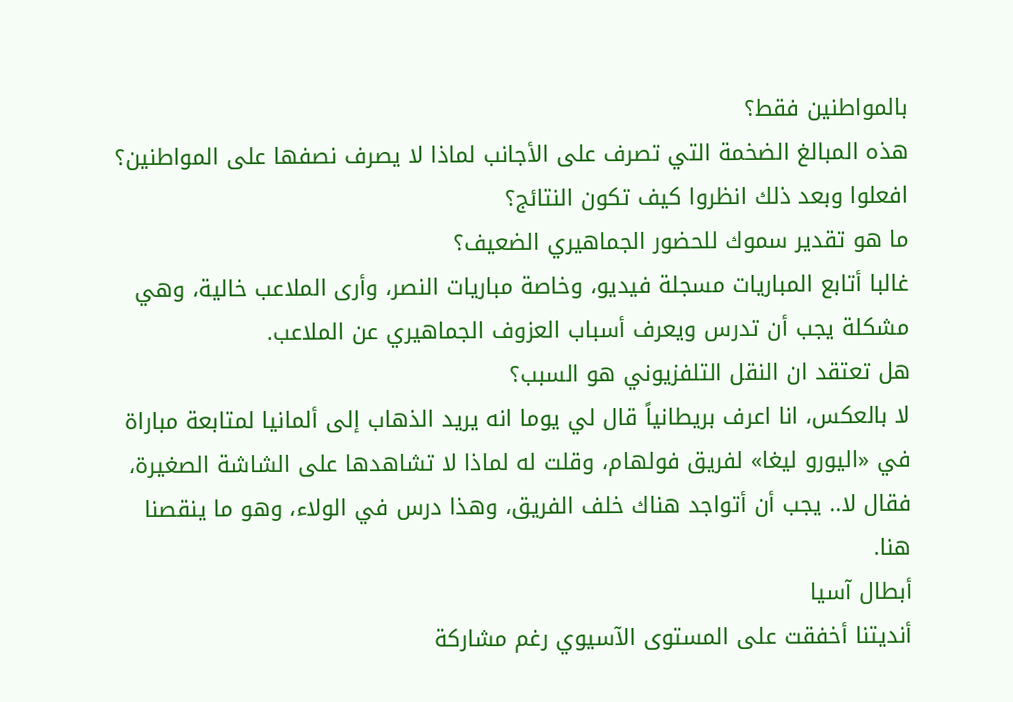بالمواطنين فقط؟
هذه المبالغ الضخمة التي تصرف على الأجانب لماذا لا يصرف نصفها على المواطنين؟ افعلوا وبعد ذلك انظروا كيف تكون النتائج؟
ما هو تقدير سموك للحضور الجماهيري الضعيف؟
غالبا أتابع المباريات مسجلة فيديو، وخاصة مباريات النصر، وأرى الملاعب خالية، وهي مشكلة يجب أن تدرس ويعرف أسباب العزوف الجماهيري عن الملاعب.
هل تعتقد ان النقل التلفزيوني هو السبب؟
لا بالعكس، انا اعرف بريطانياً قال لي يوما انه يريد الذهاب إلى ألمانيا لمتابعة مباراة في «اليورو ليغا» لفريق فولهام، وقلت له لماذا لا تشاهدها على الشاشة الصغيرة، فقال لا.. يجب أن أتواجد هناك خلف الفريق، وهذا درس في الولاء، وهو ما ينقصنا هنا.
أبطال آسيا
أنديتنا أخفقت على المستوى الآسيوي رغم مشاركة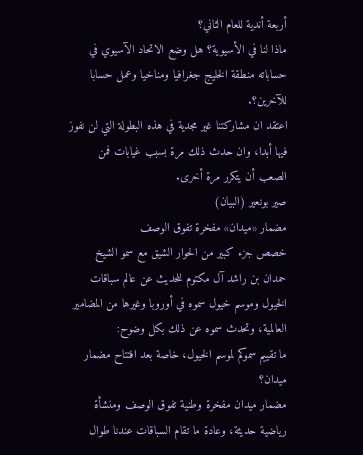أربعة أندية للعام الثاني؟
ماذا لنا في الأسيوية؟ هل وضع الاتحاد الآسيوي في حساباته منطقة الخليج جغرافيا ومناخيا وعمل حسابا للآخرين؟.
اعتقد ان مشاركتنا غير مجدية في هذه البطولة التي لن نفوز فيها أبدا، وان حدث ذلك مرة بسبب غيابات فمن الصعب أن يتكرر مرة أخرى.
صير بونعير (البيان)
مضمار «ميدان» مفخرة تفوق الوصف
خصص جزء كبير من الحوار الشيق مع سمو الشيخ حمدان بن راشد آل مكتوم للحديث عن عالم سباقات الخيول وموسم خيول سموه في أوروبا وغيرها من المضامير العالمية، وتحدث سموه عن ذلك بكل وضوح:
ما تقييم سموكم لموسم الخيول، خاصة بعد افتتاح مضمار ميدان؟
مضمار ميدان مفخرة وطنية تفوق الوصف ومنشأة رياضية حديثة، وعادة ما تقام السباقات عندنا طوال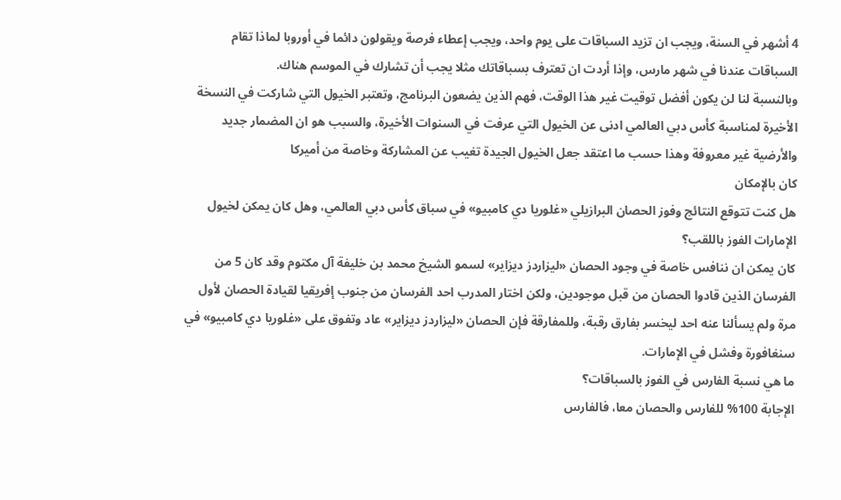4 أشهر في السنة، ويجب ان تزيد السباقات على يوم واحد، ويجب إعطاء فرصة ويقولون دائما في أوروبا لماذا تقام السباقات عندنا في شهر مارس، وإذا أردت ان تعترف بسباقاتك مثلا يجب أن تشارك في الموسم هناك.
وبالنسبة لنا لن يكون أفضل توقيت غير هذا الوقت، فهم الذين يضعون البرنامج، وتعتبر الخيول التي شاركت في النسخة الأخيرة لمناسبة كأس دبي العالمي ادنى عن الخيول التي عرفت في السنوات الأخيرة، والسبب هو ان المضمار جديد والأرضية غير معروفة وهذا حسب ما اعتقد جعل الخيول الجيدة تغيب عن المشاركة وخاصة من أميركا
كان بالإمكان
هل كنت تتوقع النتائج وفوز الحصان البرازيلي «غلوريا دي كامبيو» في سباق كأس دبي العالمي، وهل كان يمكن لخيول الإمارات الفوز باللقب؟
كان يمكن ان ننافس خاصة في وجود الحصان «ليزاردز ديزاير» لسمو الشيخ محمد بن خليفة آل مكتوم وقد كان 5 من الفرسان الذين قادوا الحصان من قبل موجودين، ولكن اختار المدرب احد الفرسان من جنوب إفريقيا لقيادة الحصان لأول مرة ولم يسألنا عنه احد ليخسر بفارق رقبة، وللمفارقة فإن الحصان «ليزاردز ديزاير» عاد وتفوق على «غلوريا دي كامبيو» في سنغافورة وفشل في الإمارات.
ما هي نسبة الفارس في الفوز بالسباقات؟
الإجابة 100% للفارس والحصان معا، فالفارس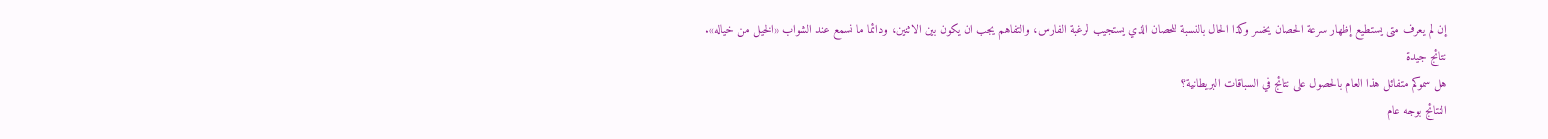إن لم يعرف متى يستطيع إظهار سرعة الحصان يخسر وكذا الحال بالنسبة للحصان الذي يستجيب لرغبة الفارس، والتفاهم يجب ان يكون بين الاثنين، ودائما ما نسمع عند الشواب «الخيل من خياله».
نتائج جيدة
هل سموكم متفائل هذا العام بالحصول على نتائج في السباقات البريطانية؟
النتائج بوجه عام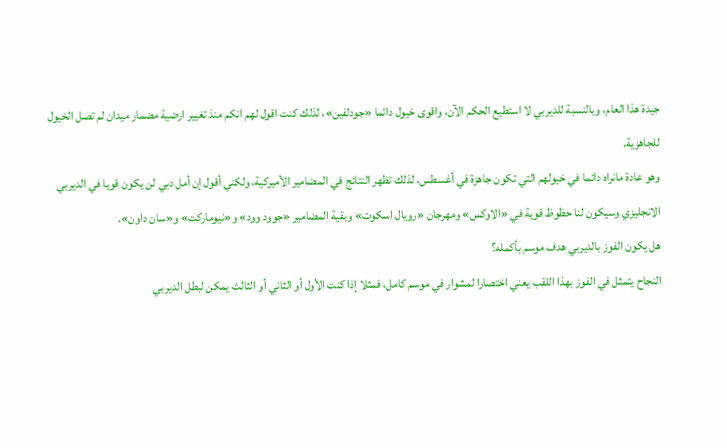جيدة هذا العام، وبالنسبة للديربي لا استطيع الحكم الآن، واقوى خيول دائما «جودلفين»، لذلك كنت اقول لهم انكم منذ تغيير ارضية مضمار ميدان لم تصل الخيول للجاهزية.
وهو عادة مانراه دائما في خيولهم التي تكون جاهزة في أغسطس، لذلك تظهر النتائج في المضامير الأميركية، ولكني أقول إن أمل دبي لن يكون قويا في الديربي الانجليزي وسيكون لنا حظوظ قوية في «الاوكس» ومهرجان «رويال اسكوت» وبقية المضامير «جوود وود» و«نيوماركت» و«سان داون».
هل يكون الفوز بالديربي هدف موسم بأكمله؟
النجاح يتمثل في الفوز بهذا اللقب يعني اختصارا لمشوار في موسم كامل، فمثلا إذا كنت الأول أو الثاني أو الثالث يمكن لبطل الديربي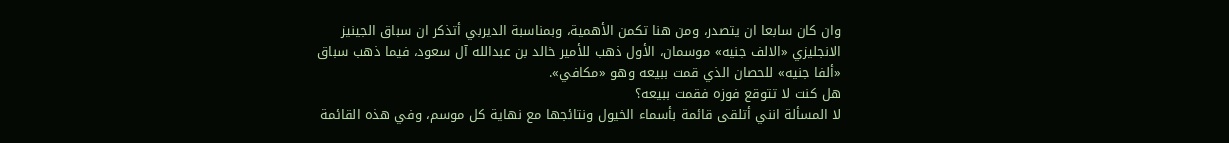وان كان سابعا ان يتصدر، ومن هنا تكمن الأهمية، وبمناسبة الديربي أتذكر ان سباق الجينيز الانجليزي «الالف جنيه» موسمان، الأول ذهب للأمير خالد بن عبدالله آل سعود، فيما ذهب سباق «ألفا جنيه» للحصان الذي قمت ببيعه وهو «مكافي».
هل كنت لا تتوقع فوزه فقمت ببيعه؟
لا المسألة انني أتلقى قائمة بأسماء الخيول ونتائجها مع نهاية كل موسم، وفي هذه القائمة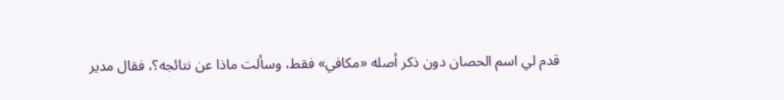قدم لي اسم الحصان دون ذكر أصله «مكافي» فقط، وسألت ماذا عن نتائجه؟، فقال مدير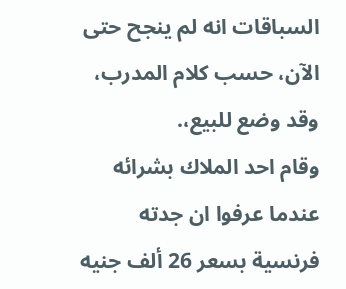السباقات انه لم ينجح حتى الآن، حسب كلام المدرب، وقد وضع للبيع،.
وقام احد الملاك بشرائه عندما عرفوا ان جدته فرنسية بسعر 26 ألف جنيه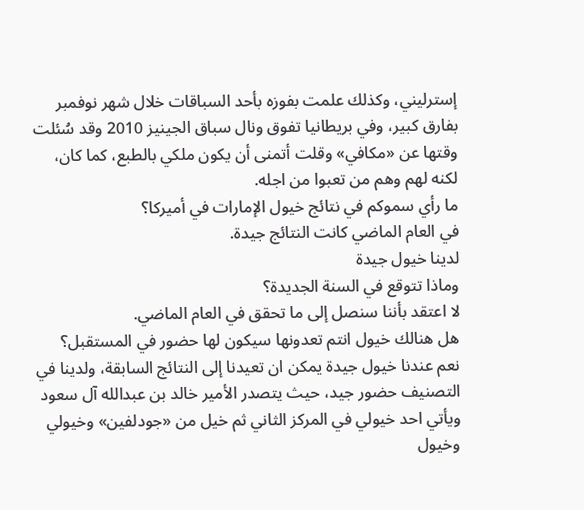إسترليني، وكذلك علمت بفوزه بأحد السباقات خلال شهر نوفمبر بفارق كبير، وفي بريطانيا تفوق ونال سباق الجينيز 2010 وقد سُئلت وقتها عن «مكافي» وقلت أتمنى أن يكون ملكي بالطبع، كما كان، لكنه لهم وهم من تعبوا من اجله.
ما رأي سموكم في نتائج خيول الإمارات في أميركا؟
في العام الماضي كانت النتائج جيدة.
لدينا خيول جيدة
وماذا تتوقع في السنة الجديدة؟
لا اعتقد بأننا سنصل إلى ما تحقق في العام الماضي.
هل هنالك خيول انتم تعدونها سيكون لها حضور في المستقبل؟
نعم عندنا خيول جيدة يمكن ان تعيدنا إلى النتائج السابقة، ولدينا في التصنيف حضور جيد، حيث يتصدر الأمير خالد بن عبدالله آل سعود ويأتي احد خيولي في المركز الثاني ثم خيل من «جودلفين» وخيولي وخيول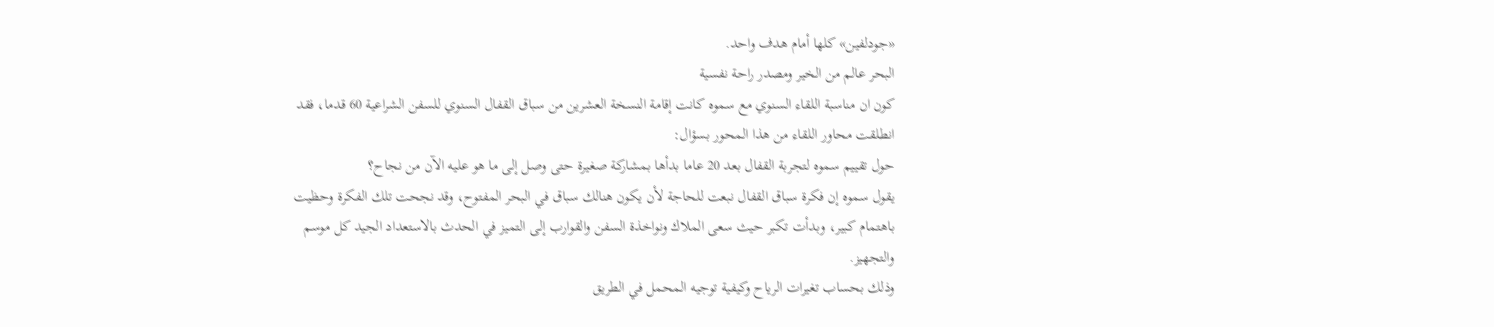«جودلفين» كلها أمام هدف واحد.
البحر عالم من الخير ومصدر راحة نفسية
كون ان مناسبة اللقاء السنوي مع سموه كانت إقامة النسخة العشرين من سباق القفال السنوي للسفن الشراعية 60 قدما، فقد انطلقت محاور اللقاء من هذا المحور بسؤال:
حول تقييم سموه لتجربة القفال بعد 20 عاما بدأها بمشاركة صغيرة حتى وصل إلى ما هو عليه الآن من نجاح؟
يقول سموه إن فكرة سباق القفال نبعت للحاجة لأن يكون هنالك سباق في البحر المفتوح، وقد نجحت تلك الفكرة وحظيت باهتمام كبير، وبدأت تكبر حيث سعى الملاك ونواخذة السفن والقوارب إلى التميز في الحدث بالاستعداد الجيد كل موسم والتجهيز.
وذلك بحساب تغيرات الرياح وكيفية توجيه المحمل في الطريق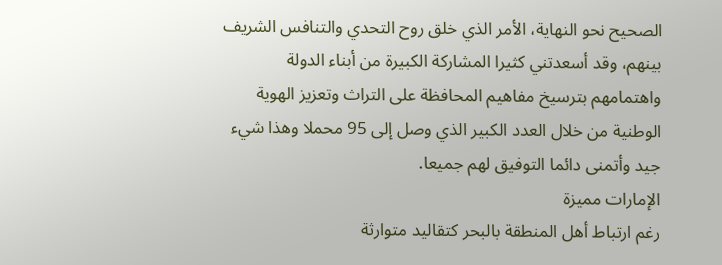الصحيح نحو النهاية، الأمر الذي خلق روح التحدي والتنافس الشريف بينهم، وقد أسعدتني كثيرا المشاركة الكبيرة من أبناء الدولة واهتمامهم بترسيخ مفاهيم المحافظة على التراث وتعزيز الهوية الوطنية من خلال العدد الكبير الذي وصل إلى 95 محملا وهذا شيء جيد وأتمنى دائما التوفيق لهم جميعا.
الإمارات مميزة
رغم ارتباط أهل المنطقة بالبحر كتقاليد متوارثة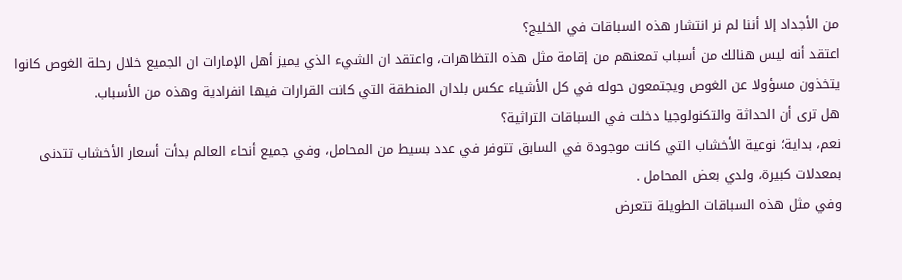من الأجداد إلا أننا لم نر انتشار هذه السباقات في الخليج؟
اعتقد أنه ليس هنالك من أسباب تمعنهم من إقامة مثل هذه التظاهرات، واعتقد ان الشيء الذي يميز أهل الإمارات ان الجميع خلال رحلة الغوص كانوا يتخذون مسؤولا عن الغوص ويجتمعون حوله في كل الأشياء عكس بلدان المنطقة التي كانت القرارات فيها انفرادية وهذه من الأسباب.
هل ترى أن الحداثة والتكنولوجيا دخلت في السباقات التراثية؟
نعم، بداية؛ نوعية الأخشاب التي كانت موجودة في السابق تتوفر في عدد بسيط من المحامل، وفي جميع أنحاء العالم بدأت أسعار الأخشاب تتدنى بمعدلات كبيرة، ولدي بعض المحامل .
وفي مثل هذه السباقات الطويلة تتعرض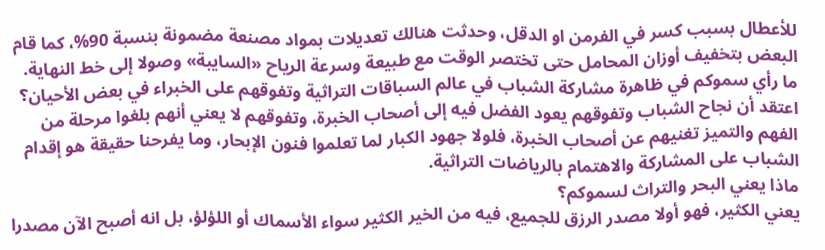للأعطال بسبب كسر في الفرمن او الدقل، وحدثت هنالك تعديلات بمواد مصنعة مضمونة بنسبة 90%، كما قام البعض بتخفيف أوزان المحامل حتى تختصر الوقت مع طبيعة وسرعة الرياح «السايبة» وصولا إلى خط النهاية.
ما رأي سموكم في ظاهرة مشاركة الشباب في عالم السباقات التراثية وتفوقهم على الخبراء في بعض الأحيان؟
اعتقد أن نجاح الشباب وتفوقهم يعود الفضل فيه إلى أصحاب الخبرة، وتفوقهم لا يعني أنهم بلغوا مرحلة من الفهم والتميز تغنيهم عن أصحاب الخبرة، فلولا جهود الكبار لما تعلموا فنون الإبحار، وما يفرحنا حقيقة هو إقدام الشباب على المشاركة والاهتمام بالرياضات التراثية.
ماذا يعني البحر والتراث لسموكم؟
يعني الكثير، فهو أولا مصدر الرزق للجميع، فيه من الخير الكثير سواء الأسماك أو اللؤلؤ، بل انه أصبح الآن مصدرا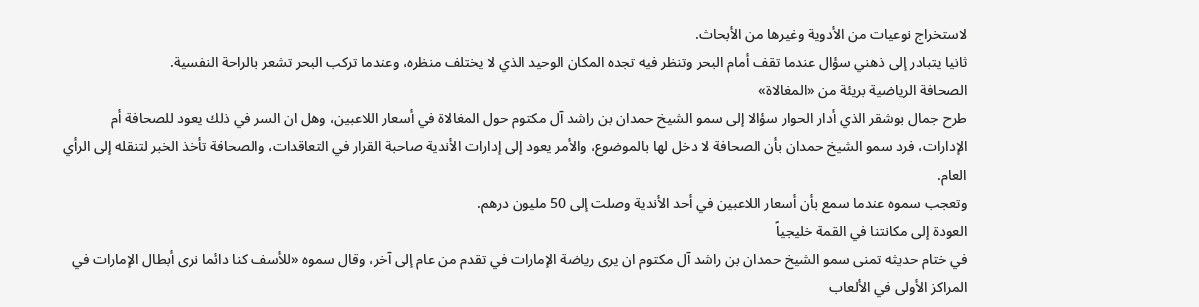لاستخراج نوعيات من الأدوية وغيرها من الأبحاث.
ثانيا يتبادر إلى ذهني سؤال عندما تقف أمام البحر وتنظر فيه تجده المكان الوحيد الذي لا يختلف منظره، وعندما تركب البحر تشعر بالراحة النفسية.
الصحافة الرياضية بريئة من «المغالاة»
طرح جمال بوشقر الذي أدار الحوار سؤالا إلى سمو الشيخ حمدان بن راشد آل مكتوم حول المغالاة في أسعار اللاعبين، وهل ان السر في ذلك يعود للصحافة أم الإدارات، فرد سمو الشيخ حمدان بأن الصحافة لا دخل لها بالموضوع، والأمر يعود إلى إدارات الأندية صاحبة القرار في التعاقدات، والصحافة تأخذ الخبر لتنقله إلى الرأي العام.
وتعجب سموه عندما سمع بأن أسعار اللاعبين في أحد الأندية وصلت إلى 50 مليون درهم.
العودة إلى مكانتنا في القمة خليجياً
في ختام حديثه تمنى سمو الشيخ حمدان بن راشد آل مكتوم ان يرى رياضة الإمارات في تقدم من عام إلى آخر، وقال سموه «للأسف كنا دائما نرى أبطال الإمارات في المراكز الأولى في الألعاب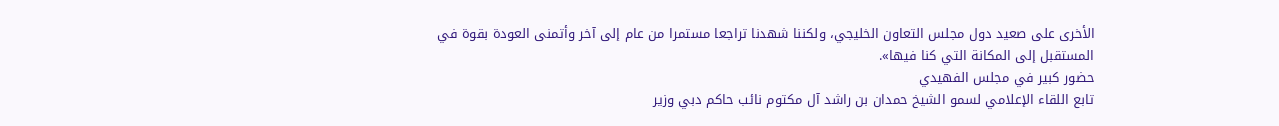الأخرى على صعيد دول مجلس التعاون الخليجي، ولكننا شهدنا تراجعا مستمرا من عام إلى آخر وأتمنى العودة بقوة في المستقبل إلى المكانة التي كنا فيها».
حضور كبير في مجلس الفهيدي
تابع اللقاء الإعلامي لسمو الشيخ حمدان بن راشد آل مكتوم نائب حاكم دبي وزير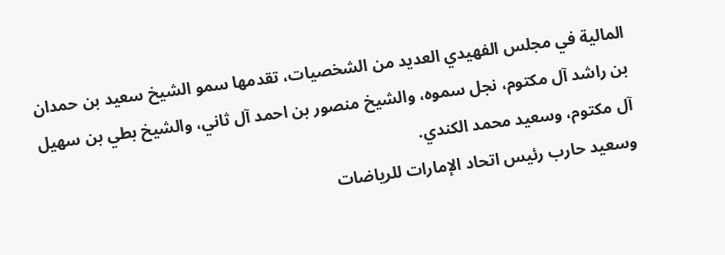المالية في مجلس الفهيدي العديد من الشخصيات، تقدمها سمو الشيخ سعيد بن حمدان بن راشد آل مكتوم، نجل سموه، والشيخ منصور بن احمد آل ثاني، والشيخ بطي بن سهيل آل مكتوم، وسعيد محمد الكندي.
وسعيد حارب رئيس اتحاد الإمارات للرياضات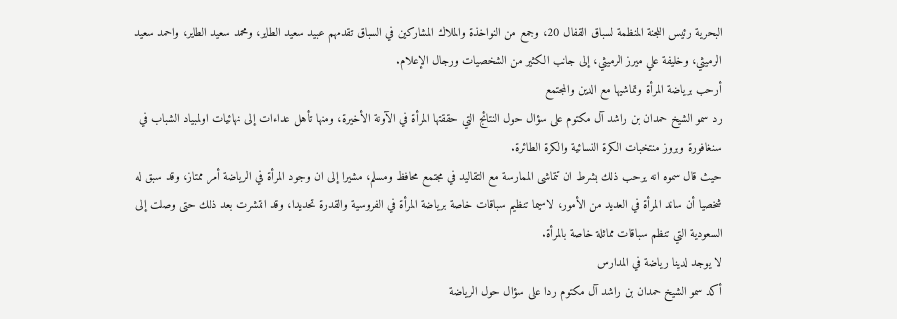البحرية رئيس اللجنة المنظمة لسباق القفال 20، وجمع من النواخذة والملاك المشاركين في السباق تقدمهم عبيد سعيد الطاير، ومحمد سعيد الطاير، واحمد سعيد الرميثي، وخليفة علي ميرز الرميثي، إلى جانب الكثير من الشخصيات ورجال الإعلام.
أرحب برياضة المرأة وتماشيها مع الدين والمجتمع
رد سمو الشيخ حمدان بن راشد آل مكتوم على سؤال حول النتائج التي حققتها المرأة في الآونة الأخيرة، ومنها تأهل عداءات إلى نهائيات اولمبياد الشباب في سنغافورة وبروز منتخبات الكرة النسائية والكرة الطائرة.
حيث قال سموه انه يرحب ذلك بشرط ان تتماشى الممارسة مع التقاليد في مجتمع محافظ ومسلم، مشيرا إلى ان وجود المرأة في الرياضة أمر ممتاز، وقد سبق له شخصيا أن ساند المرأة في العديد من الأمور، لاسيما تنظيم سباقات خاصة برياضة المرأة في الفروسية والقدرة تحديدا، وقد انتشرت بعد ذلك حتى وصلت إلى السعودية التي تنظم سباقات مماثلة خاصة بالمرأة.
لا يوجد لدينا رياضة في المدارس
أكد سمو الشيخ حمدان بن راشد آل مكتوم ردا على سؤال حول الرياضة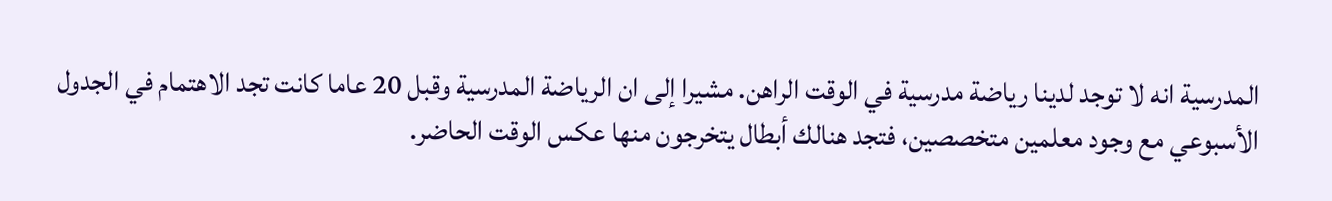المدرسية انه لا توجد لدينا رياضة مدرسية في الوقت الراهن. مشيرا إلى ان الرياضة المدرسية وقبل 20 عاما كانت تجد الاهتمام في الجدول الأسبوعي مع وجود معلمين متخصصين، فتجد هنالك أبطال يتخرجون منها عكس الوقت الحاضر.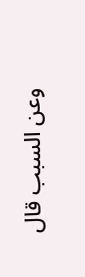وعن السبب قال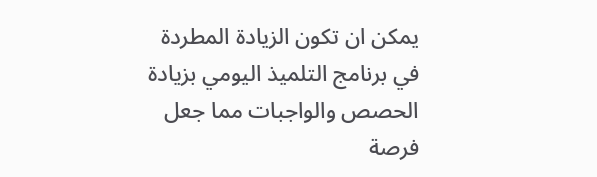يمكن ان تكون الزيادة المطردة في برنامج التلميذ اليومي بزيادة الحصص والواجبات مما جعل فرصة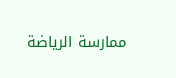ممارسة الرياضة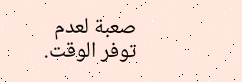صعبة لعدم توفر الوقت.